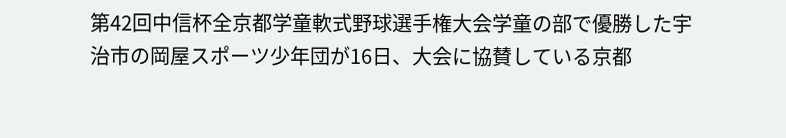第42回中信杯全京都学童軟式野球選手権大会学童の部で優勝した宇治市の岡屋スポーツ少年団が16日、大会に協賛している京都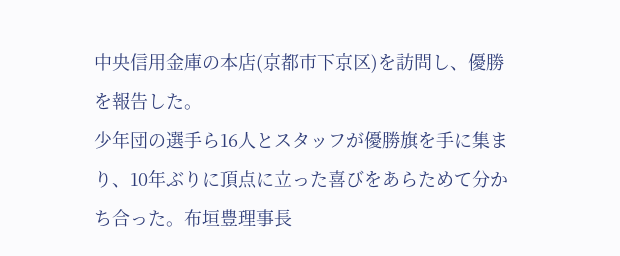中央信用金庫の本店(京都市下京区)を訪問し、優勝を報告した。
少年団の選手ら16人とスタッフが優勝旗を手に集まり、10年ぶりに頂点に立った喜びをあらためて分かち合った。布垣豊理事長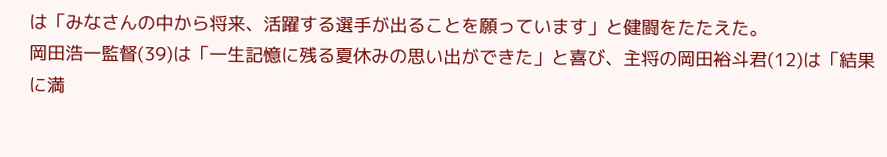は「みなさんの中から将来、活躍する選手が出ることを願っています」と健闘をたたえた。
岡田浩一監督(39)は「一生記憶に残る夏休みの思い出ができた」と喜び、主将の岡田裕斗君(12)は「結果に満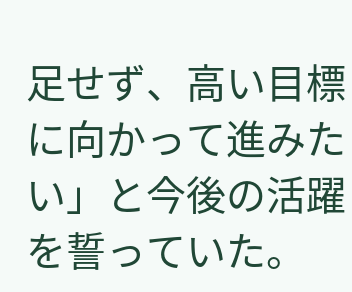足せず、高い目標に向かって進みたい」と今後の活躍を誓っていた。